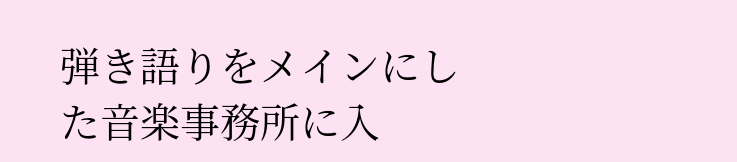弾き語りをメインにした音楽事務所に入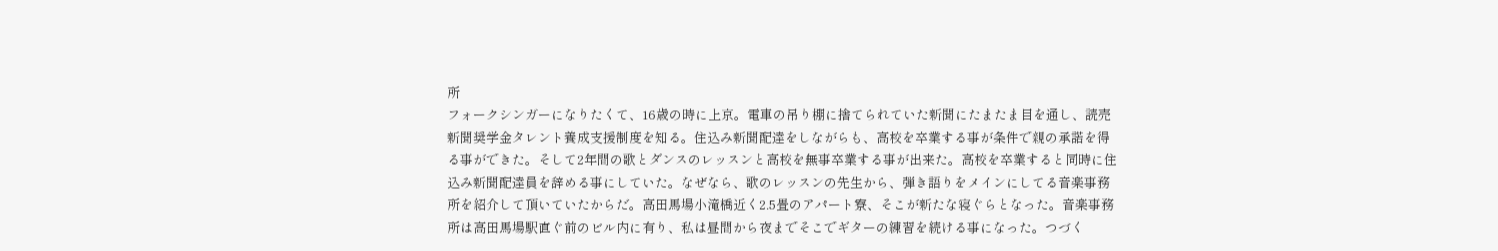所
フォークシンガーになりたくて、16歳の時に上京。電車の吊り棚に捨てられていた新聞にたまたま目を通し、読売新聞奨学金タレント養成支援制度を知る。住込み新聞配達をしながらも、高校を卒業する事が条件で親の承諾を得る事ができた。そして2年間の歌とダンスのレッスンと高校を無事卒業する事が出来た。高校を卒業すると同時に住込み新聞配達員を辞める事にしていた。なぜなら、歌のレッスンの先生から、弾き語りをメインにしてる音楽事務所を紹介して頂いていたからだ。高田馬場小滝橋近く2.5畳のアパート寮、そこが新たな寝ぐらとなった。音楽事務所は高田馬場駅直ぐ前のビル内に有り、私は昼間から夜までそこでギターの練習を続ける事になった。つづく